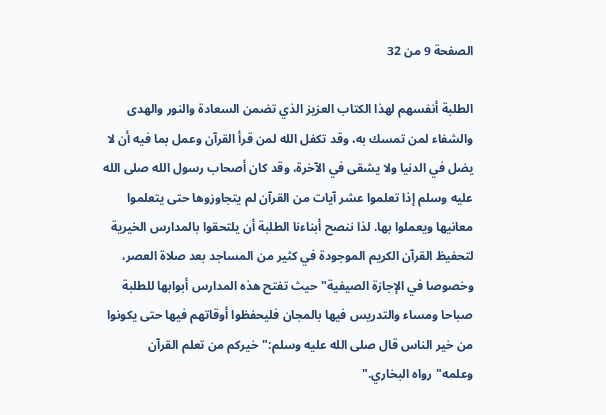الصفحة 9 من 32

الطلبة أنفسهم لهذا الكتاب العزيز الذي تضمن السعادة والنور والهدى والشفاء لمن تمسك به، وقد تكفل الله لمن قرأ القرآن وعمل بما فيه أن لا يضل في الدنيا ولا يشقى في الآخرة، وقد كان أصحاب رسول الله صلى الله عليه وسلم إذا تعلموا عشر آيات من القرآن لم يتجاوزوها حتى يتعلموا معانيها ويعملوا بها. لذا ننصح أبناءنا الطلبة أن يلتحقوا بالمدارس الخيرية لتحفيظ القرآن الكريم الموجودة في كثير من المساجد بعد صلاة العصر، وخصوصا في الإجازة الصيفية"حيث تفتح هذه المدارس أبوابها للطلبة صباحا ومساء والتدريس فيها بالمجان فليحفظوا أوقاتهم فيها حتى يكونوا من خير الناس قال صلى الله عليه وسلم:"خيركم من تعلم القرآن وعلمه"رواه البخاري."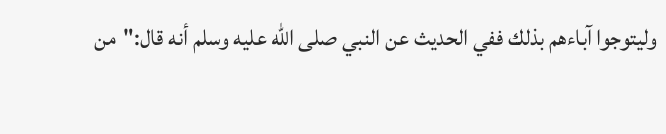وليتوجوا آباءهم بذلك ففي الحديث عن النبي صلى الله عليه وسلم أنه قال:"من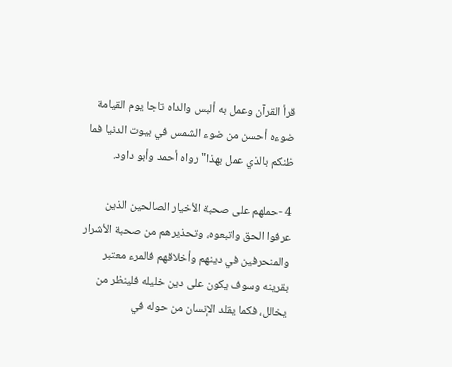قرأ القرآن وعمل به ألبس والداه تاجا يوم القيامة ضوءه أحسن من ضوء الشمس في بيوت الدنيا فما ظنكم بالذي عمل بهذا"رواه أحمد وأبو داود.

4 -حملهم على صحبة الأخيار الصالحين الذين عرفوا الحق واتبعوه، وتحذيرهم من صحبة الأشرار والمنحرفين في دينهم وأخلاقهم فالمرء معتبر بقرينه وسوف يكون على دين خليله فلينظر من يخالل، فكما يقلد الإنسان من حوله في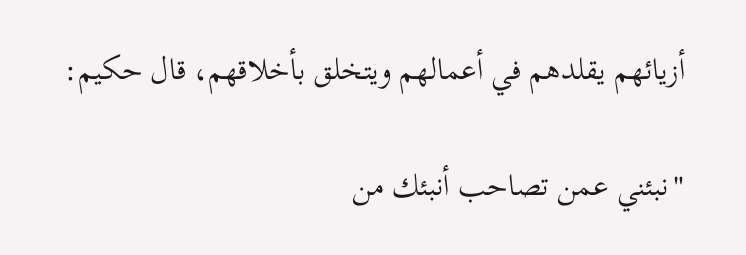أزيائهم يقلدهم في أعمالهم ويتخلق بأخلاقهم، قال حكيم:

"نبئني عمن تصاحب أنبئك من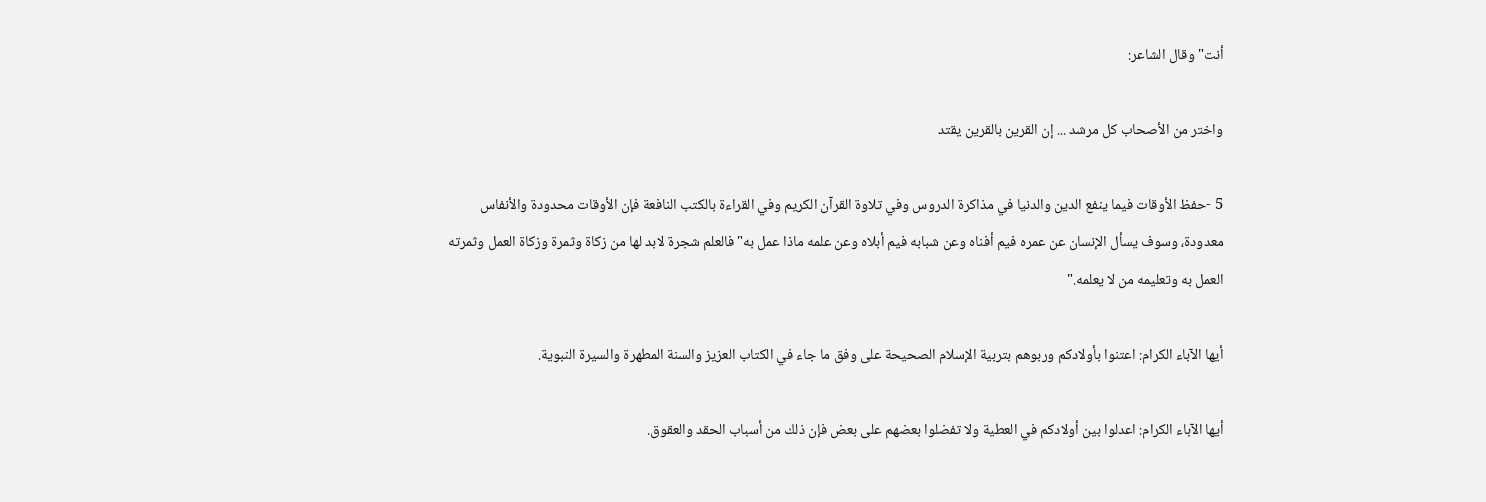أنت"وقال الشاعر:

واختر من الأصحاب كل مرشد ... إن القرين بالقرين يقتد

5 -حفظ الأوقات فيما ينفع الدين والدنيا في مذاكرة الدروس وفي تلاوة القرآن الكريم وفي القراءة بالكتب النافعة فإن الأوقات محدودة والأنفاس معدودة، وسوف يسأل الإنسان عن عمره فيم أفناه وعن شبابه فيم أبلاه وعن علمه ماذا عمل به"فالعلم شجرة لابد لها من زكاة وثمرة وزكاة العمل وثمرته العمل به وتعليمه من لا يعلمه."

أيها الآباء الكرام: اعتنوا بأولادكم وربوهم بتربية الإسلام الصحيحة على وفق ما جاء في الكتاب العزيز والسنة المطهرة والسيرة النبوية.

أيها الآباء الكرام: اعدلوا بين أولادكم في العطية ولا تفضلوا بعضهم على بعض فإن ذلك من أسباب الحقد والعقوق.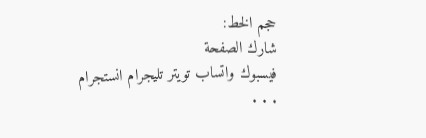حجم الخط:
شارك الصفحة
فيسبوك واتساب تويتر تليجرام انستجرام
. . .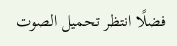فضلًا انتظر تحميل الصوت